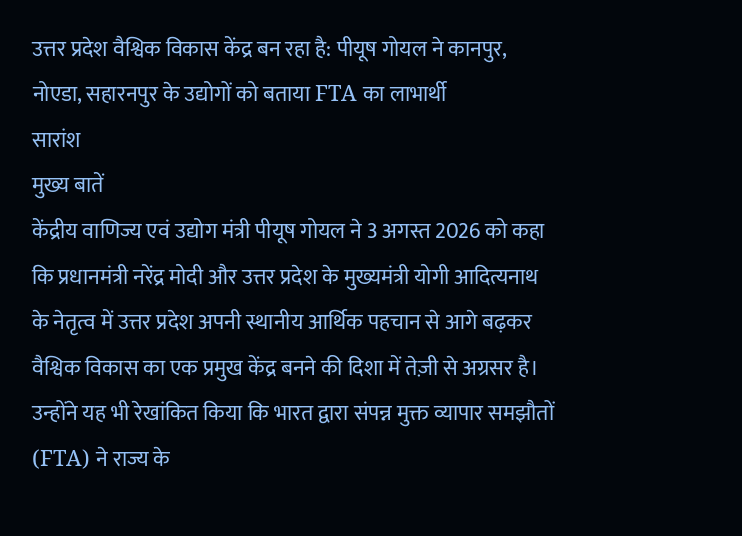उत्तर प्रदेश वैश्विक विकास केंद्र बन रहा है: पीयूष गोयल ने कानपुर, नोएडा, सहारनपुर के उद्योगों को बताया FTA का लाभार्थी
सारांश
मुख्य बातें
केंद्रीय वाणिज्य एवं उद्योग मंत्री पीयूष गोयल ने 3 अगस्त 2026 को कहा कि प्रधानमंत्री नरेंद्र मोदी और उत्तर प्रदेश के मुख्यमंत्री योगी आदित्यनाथ के नेतृत्व में उत्तर प्रदेश अपनी स्थानीय आर्थिक पहचान से आगे बढ़कर वैश्विक विकास का एक प्रमुख केंद्र बनने की दिशा में तेज़ी से अग्रसर है। उन्होंने यह भी रेखांकित किया कि भारत द्वारा संपन्न मुक्त व्यापार समझौतों (FTA) ने राज्य के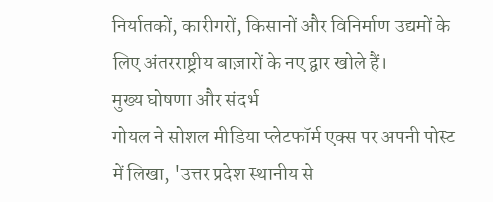निर्यातकों, कारीगरों, किसानों और विनिर्माण उद्यमों के लिए अंतरराष्ट्रीय बाज़ारों के नए द्वार खोले हैं।
मुख्य घोषणा और संदर्भ
गोयल ने सोशल मीडिया प्लेटफॉर्म एक्स पर अपनी पोस्ट में लिखा, 'उत्तर प्रदेश स्थानीय से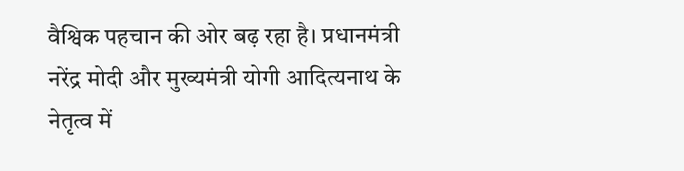वैश्विक पहचान की ओर बढ़ रहा है। प्रधानमंत्री नरेंद्र मोदी और मुख्यमंत्री योगी आदित्यनाथ के नेतृत्व में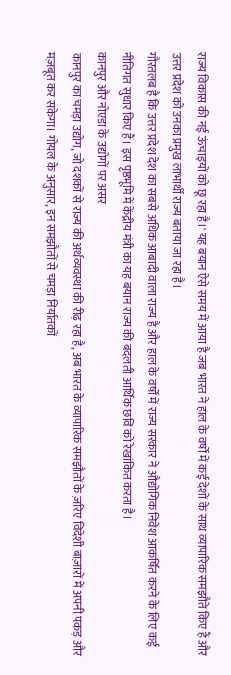राज्य विकास की नई ऊंचाइयों को छू रहा है।' यह बयान ऐसे समय में आया है जब भारत ने हाल के वर्षों में कई देशों के साथ व्यापारिक समझौते किए हैं और उत्तर प्रदेश को उनका प्रमुख लाभार्थी राज्य बताया जा रहा है।
गौरतलब है कि उत्तर प्रदेश देश का सबसे अधिक आबादी वाला राज्य है और हाल के वर्षों में राज्य सरकार ने औद्योगिक निवेश आकर्षित करने के लिए कई नीतिगत सुधार किए हैं। इस पृष्ठभूमि में केंद्रीय मंत्री का यह बयान राज्य की बदलती आर्थिक छवि को रेखांकित करता है।
कानपुर और नोएडा के उद्योगों पर असर
कानपुर का चमड़ा उद्योग, जो दशकों से राज्य की अर्थव्यवस्था की रीढ़ रहा है, अब भारत के व्यापारिक समझौतों के ज़रिए विदेशी बाज़ारों में अपनी पकड़ और मज़बूत कर सकेगा। गोयल के अनुसार, इन समझौतों से चमड़ा निर्यातकों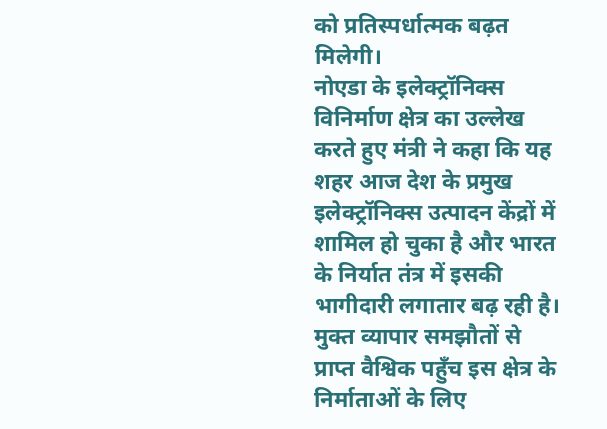को प्रतिस्पर्धात्मक बढ़त मिलेगी।
नोएडा के इलेक्ट्रॉनिक्स विनिर्माण क्षेत्र का उल्लेख करते हुए मंत्री ने कहा कि यह शहर आज देश के प्रमुख इलेक्ट्रॉनिक्स उत्पादन केंद्रों में शामिल हो चुका है और भारत के निर्यात तंत्र में इसकी भागीदारी लगातार बढ़ रही है। मुक्त व्यापार समझौतों से प्राप्त वैश्विक पहुँच इस क्षेत्र के निर्माताओं के लिए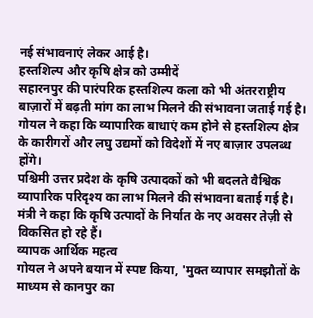नई संभावनाएं लेकर आई है।
हस्तशिल्प और कृषि क्षेत्र को उम्मीदें
सहारनपुर की पारंपरिक हस्तशिल्प कला को भी अंतरराष्ट्रीय बाज़ारों में बढ़ती मांग का लाभ मिलने की संभावना जताई गई है। गोयल ने कहा कि व्यापारिक बाधाएं कम होने से हस्तशिल्प क्षेत्र के कारीगरों और लघु उद्यमों को विदेशों में नए बाज़ार उपलब्ध होंगे।
पश्चिमी उत्तर प्रदेश के कृषि उत्पादकों को भी बदलते वैश्विक व्यापारिक परिदृश्य का लाभ मिलने की संभावना बताई गई है। मंत्री ने कहा कि कृषि उत्पादों के निर्यात के नए अवसर तेज़ी से विकसित हो रहे हैं।
व्यापक आर्थिक महत्व
गोयल ने अपने बयान में स्पष्ट किया, 'मुक्त व्यापार समझौतों के माध्यम से कानपुर का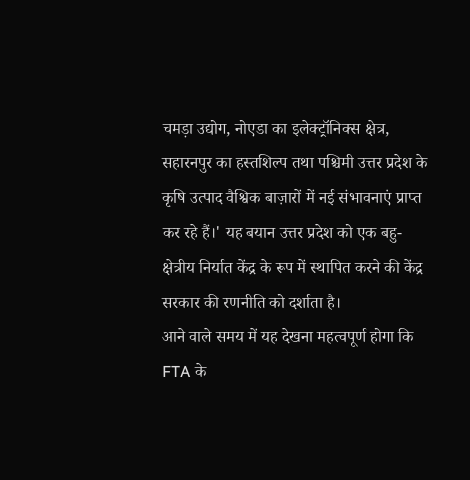चमड़ा उद्योग, नोएडा का इलेक्ट्रॉनिक्स क्षेत्र, सहारनपुर का हस्तशिल्प तथा पश्चिमी उत्तर प्रदेश के कृषि उत्पाद वैश्विक बाज़ारों में नई संभावनाएं प्राप्त कर रहे हैं।' यह बयान उत्तर प्रदेश को एक बहु-क्षेत्रीय निर्यात केंद्र के रूप में स्थापित करने की केंद्र सरकार की रणनीति को दर्शाता है।
आने वाले समय में यह देखना महत्वपूर्ण होगा कि FTA के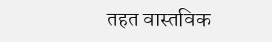तहत वास्तविक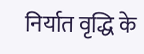निर्यात वृद्धि के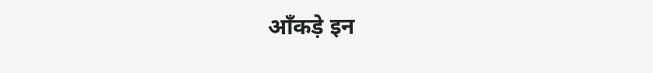आँकड़े इन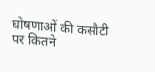घोषणाओं की कसौटी पर कितने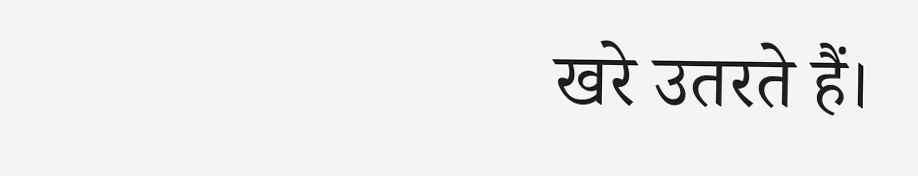खरे उतरते हैं।